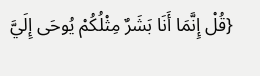{قُلْ إِنَّمَا أَنَا بَشَرٌ مِثْلُكُمْ يُوحَى إِلَيَّ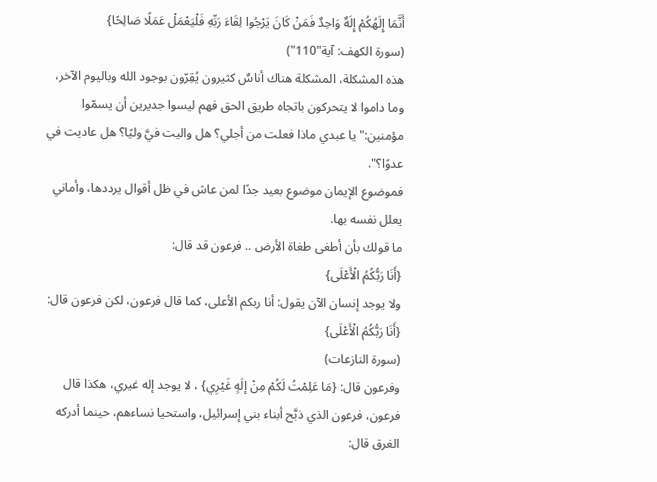أَنَّمَا إِلَهُكُمْ إِلَهٌ وَاحِدٌ فَمَنْ كَانَ يَرْجُوا لِقَاءَ رَبِّهِ فَلْيَعْمَلْ عَمَلًا صَالِحًا}
(سورة الكهف: آية"110")
هذه المشكلة، المشكلة هناك أناسٌ كثيرون يُقِرّون بوجود الله وباليوم الآخر، وما داموا لا يتحركون باتجاه طريق الحق فهم ليسوا جديرين أن يسمّوا مؤمنين:"يا عبدي ماذا فعلت من أجلي؟ هل واليت فيَّ وليًا؟ هل عاديت في عدوًا؟".
فموضوع الإيمان موضوع بعيد جدًا لمن عاش في ظل أقوال يرددها، وأماني يعلل نفسه بها.
ما قولك بأن أطغى طغاة الأرض .. فرعون قد قال:
{أَنَا رَبُّكُمُ الْأَعْلَى}
ولا يوجد إنسان الآن يقول: أنا ربكم الأعلى، كما قال فرعون، لكن فرعون قال:
{أَنَا رَبُّكُمُ الْأَعْلَى}
(سورة النازعات)
وفرعون قال: {مَا عَلِمْتُ لَكُمْ مِنْ إلَهٍ غَيْرِي} ، لا يوجد إله غيري، هكذا قال فرعون، فرعون الذي ذبَّح أبناء بني إسرائيل، واستحيا نساءهم، حينما أدركه الغرق قال: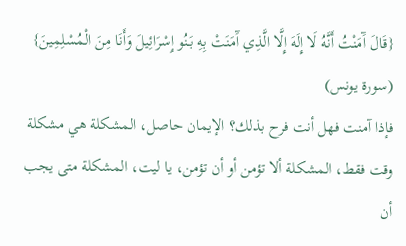{قَالَ آَمَنْتُ أَنَّهُ لَا إِلَهَ إِلَّا الَّذِي آَمَنَتْ بِهِ بَنُو إِسْرَائِيلَ وَأَنَا مِنَ الْمُسْلِمِينَ}
(سورة يونس)
فإذا آمنت فهل أنت فرح بذلك؟ الإيمان حاصل، المشكلة هي مشكلة وقت فقط، المشكلة ألا تؤمن أو أن تؤمن، يا ليت، المشكلة متى يجب أن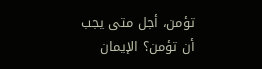تؤمن، أجل متى يجب أن تؤمن؟ الإيمان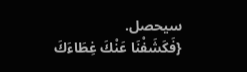سيحصل.
{فَكَشَفْنَا عَنْكَ غِطَاءَكَ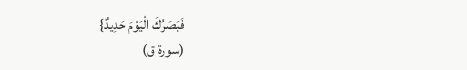فَبَصَرُكَ الْيَوْمَ حَدِيدٌ}
(سورة ق)